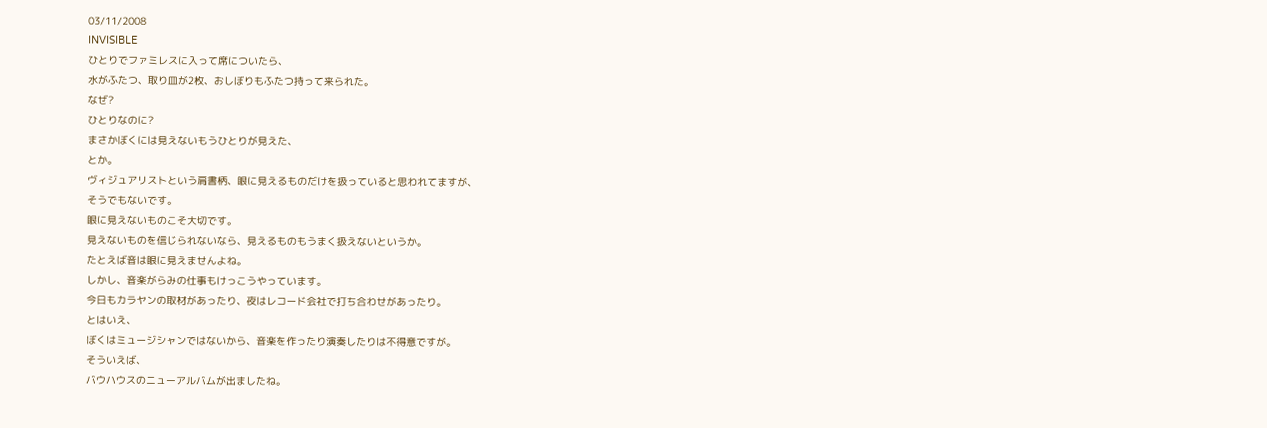03/11/2008
INVISIBLE
ひとりでファミレスに入って席についたら、
水がふたつ、取り皿が2枚、おしぼりもふたつ持って来られた。
なぜ?
ひとりなのに?
まさかぼくには見えないもうひとりが見えた、
とか。
ヴィジュアリストという肩書柄、眼に見えるものだけを扱っていると思われてますが、
そうでもないです。
眼に見えないものこそ大切です。
見えないものを信じられないなら、見えるものもうまく扱えないというか。
たとえば音は眼に見えませんよね。
しかし、音楽がらみの仕事もけっこうやっています。
今日もカラヤンの取材があったり、夜はレコード会社で打ち合わせがあったり。
とはいえ、
ぼくはミュージシャンではないから、音楽を作ったり演奏したりは不得意ですが。
そういえば、
バウハウスのニューアルバムが出ましたね。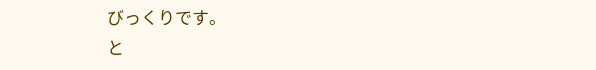びっくりです。
と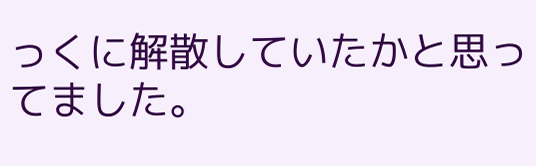っくに解散していたかと思ってました。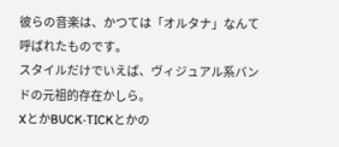彼らの音楽は、かつては「オルタナ」なんて呼ばれたものです。
スタイルだけでいえば、ヴィジュアル系バンドの元祖的存在かしら。
XとかBUCK‐TICKとかの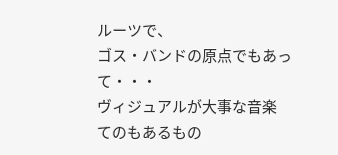ルーツで、
ゴス・バンドの原点でもあって・・・
ヴィジュアルが大事な音楽
てのもあるもの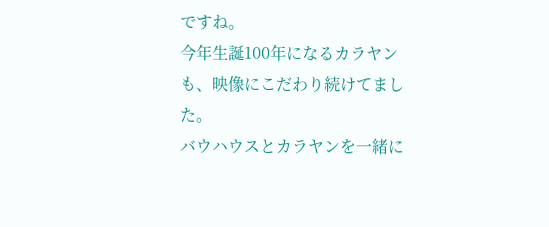ですね。
今年生誕100年になるカラヤンも、映像にこだわり続けてました。
バウハウスとカラヤンを一緒に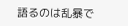語るのは乱暴で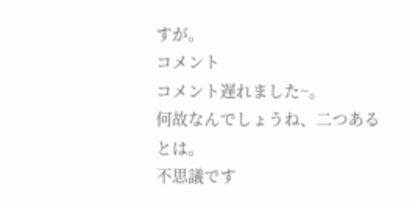すが。
コメント
コメント遅れました~。
何故なんでしょうね、二つあるとは。
不思議です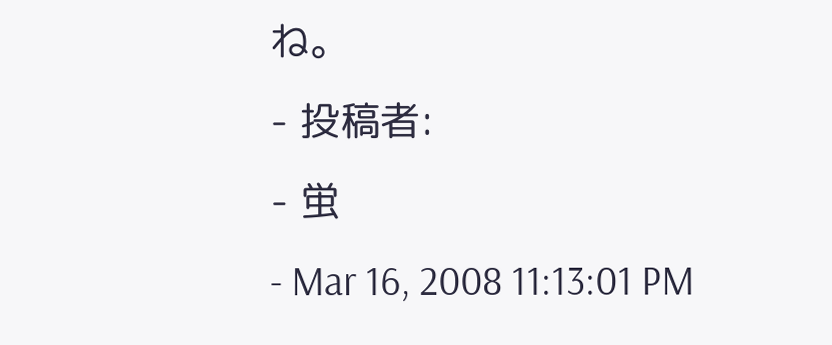ね。
- 投稿者:
- 蛍
- Mar 16, 2008 11:13:01 PM